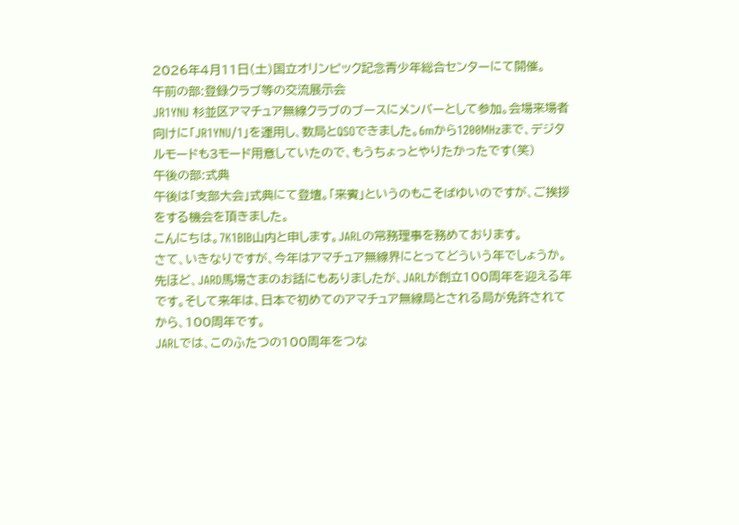2026年4月11日(土)国立オリンピック記念青少年総合センターにて開催。
午前の部:登録クラブ等の交流展示会
JR1YNU 杉並区アマチュア無線クラブのブースにメンバーとして参加。会場来場者向けに「JR1YNU/1」を運用し、数局とQSOできました。6mから1200MHzまで、デジタルモードも3モード用意していたので、もうちょっとやりたかったです(笑)
午後の部:式典
午後は「支部大会」式典にて登壇。「来賓」というのもこそばゆいのですが、ご挨拶をする機会を頂きました。
こんにちは。7K1BIB山内と申します。JARLの常務理事を務めております。
さて、いきなりですが、今年はアマチュア無線界にとってどういう年でしょうか。先ほど、JARD馬場さまのお話にもありましたが、JARLが創立100周年を迎える年です。そして来年は、日本で初めてのアマチュア無線局とされる局が免許されてから、100周年です。
JARLでは、このふたつの100周年をつな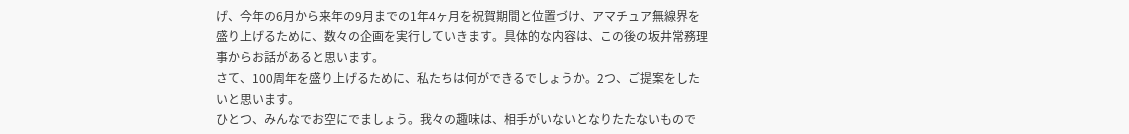げ、今年の6月から来年の9月までの1年4ヶ月を祝賀期間と位置づけ、アマチュア無線界を盛り上げるために、数々の企画を実行していきます。具体的な内容は、この後の坂井常務理事からお話があると思います。
さて、100周年を盛り上げるために、私たちは何ができるでしょうか。2つ、ご提案をしたいと思います。
ひとつ、みんなでお空にでましょう。我々の趣味は、相手がいないとなりたたないもので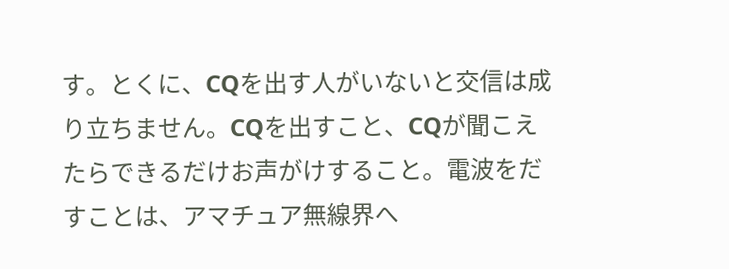す。とくに、CQを出す人がいないと交信は成り立ちません。CQを出すこと、CQが聞こえたらできるだけお声がけすること。電波をだすことは、アマチュア無線界へ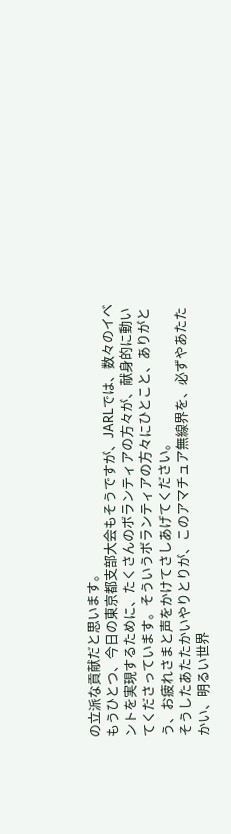の立派な貢献だと思います。
もうひとつ、今日の東京都支部大会もそうですが、JARLでは、数々のイベントを実現するために、たくさんのボランティアの方々が、献身的に動いてくださっています。そういうボランティアの方々にひとこと、ありがとう、お疲れさまと声をかけてさしあげてください。
そうしたあたたかいやりとりが、このアマチュア無線界を、必ずやあたたかい、明るい世界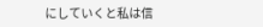にしていくと私は信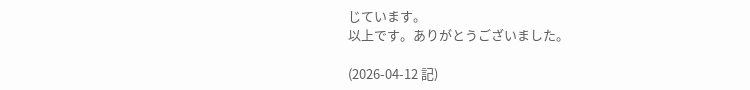じています。
以上です。ありがとうございました。

(2026-04-12 記)